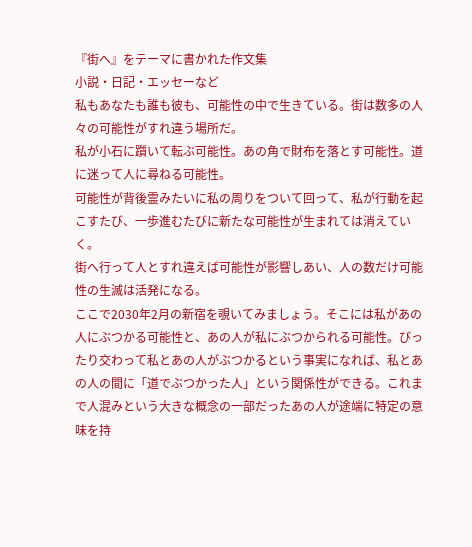『街へ』をテーマに書かれた作文集
小説・日記・エッセーなど
私もあなたも誰も彼も、可能性の中で生きている。街は数多の人々の可能性がすれ違う場所だ。
私が小石に躓いて転ぶ可能性。あの角で財布を落とす可能性。道に迷って人に尋ねる可能性。
可能性が背後霊みたいに私の周りをついて回って、私が行動を起こすたび、一歩進むたびに新たな可能性が生まれては消えていく。
街へ行って人とすれ違えば可能性が影響しあい、人の数だけ可能性の生滅は活発になる。
ここで2030年2月の新宿を覗いてみましょう。そこには私があの人にぶつかる可能性と、あの人が私にぶつかられる可能性。ぴったり交わって私とあの人がぶつかるという事実になれば、私とあの人の間に「道でぶつかった人」という関係性ができる。これまで人混みという大きな概念の一部だったあの人が途端に特定の意味を持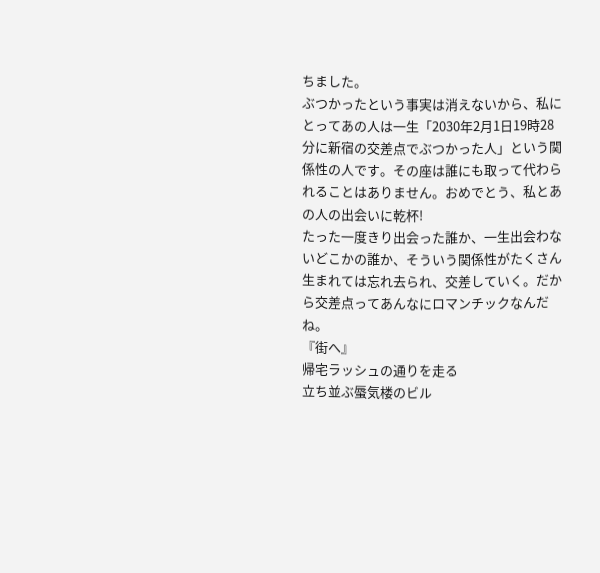ちました。
ぶつかったという事実は消えないから、私にとってあの人は一生「2030年2月1日19時28分に新宿の交差点でぶつかった人」という関係性の人です。その座は誰にも取って代わられることはありません。おめでとう、私とあの人の出会いに乾杯!
たった一度きり出会った誰か、一生出会わないどこかの誰か、そういう関係性がたくさん生まれては忘れ去られ、交差していく。だから交差点ってあんなにロマンチックなんだね。
『街へ』
帰宅ラッシュの通りを走る
立ち並ぶ蜃気楼のビル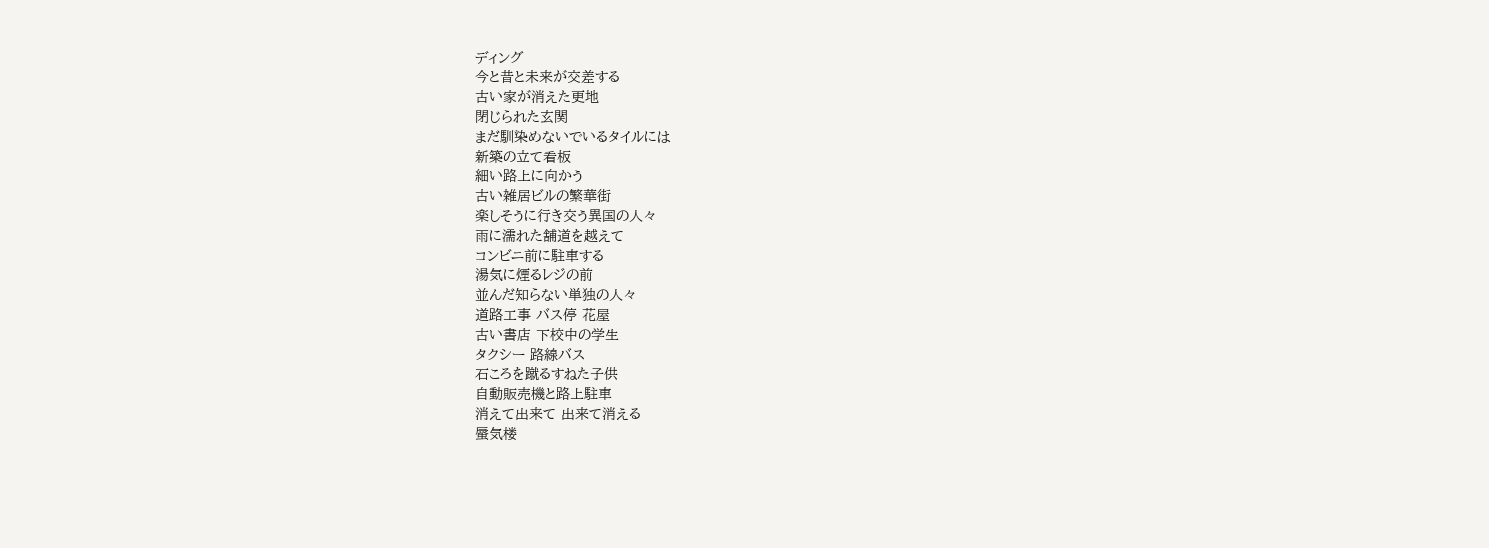ディング
今と昔と未来が交差する
古い家が消えた更地
閉じられた玄関
まだ馴染めないでいるタイルには
新築の立て看板
細い路上に向かう
古い雑居ビルの繁華街
楽しそうに行き交う異国の人々
雨に濡れた舗道を越えて
コンビニ前に駐車する
湯気に煙るレジの前
並んだ知らない単独の人々
道路工事 バス停 花屋
古い書店 下校中の学生
タクシー 路線バス
石ころを蹴るすねた子供
自動販売機と路上駐車
消えて出来て 出来て消える
蜃気楼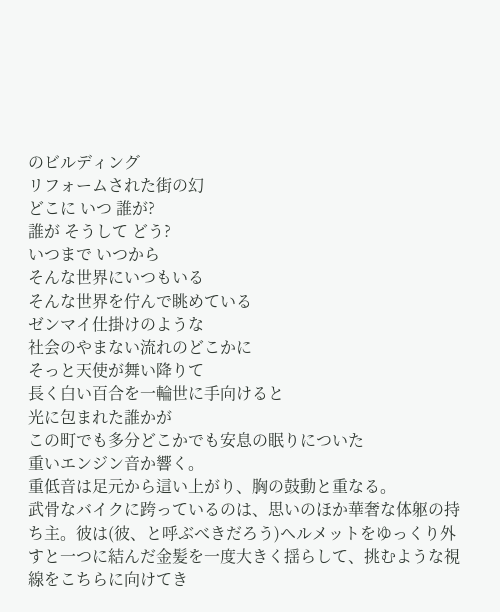のビルディング
リフォームされた街の幻
どこに いつ 誰が?
誰が そうして どう?
いつまで いつから
そんな世界にいつもいる
そんな世界を佇んで眺めている
ゼンマイ仕掛けのような
社会のやまない流れのどこかに
そっと天使が舞い降りて
長く白い百合を一輪世に手向けると
光に包まれた誰かが
この町でも多分どこかでも安息の眠りについた
重いエンジン音か響く。
重低音は足元から這い上がり、胸の鼓動と重なる。
武骨なバイクに跨っているのは、思いのほか華奢な体躯の持ち主。彼は(彼、と呼ぶべきだろう)ヘルメットをゆっくり外すと一つに結んだ金髪を一度大きく揺らして、挑むような視線をこちらに向けてき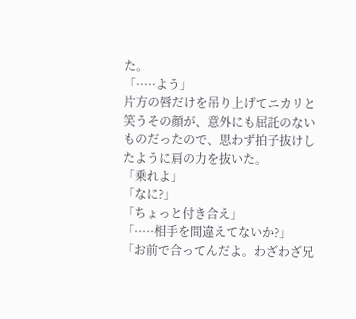た。
「·····よう」
片方の唇だけを吊り上げてニカリと笑うその顔が、意外にも屈託のないものだったので、思わず拍子抜けしたように肩の力を抜いた。
「乗れよ」
「なに?」
「ちょっと付き合え」
「·····相手を間違えてないか?」
「お前で合ってんだよ。わざわざ兄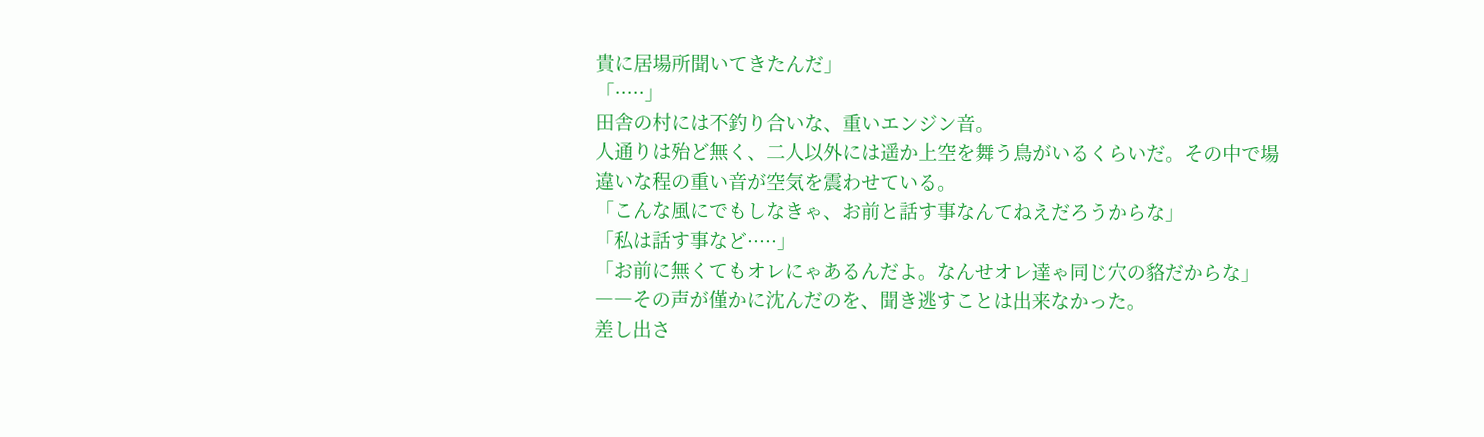貴に居場所聞いてきたんだ」
「·····」
田舎の村には不釣り合いな、重いエンジン音。
人通りは殆ど無く、二人以外には遥か上空を舞う鳥がいるくらいだ。その中で場違いな程の重い音が空気を震わせている。
「こんな風にでもしなきゃ、お前と話す事なんてねえだろうからな」
「私は話す事など·····」
「お前に無くてもオレにゃあるんだよ。なんせオレ達ゃ同じ穴の貉だからな」
――その声が僅かに沈んだのを、聞き逃すことは出来なかった。
差し出さ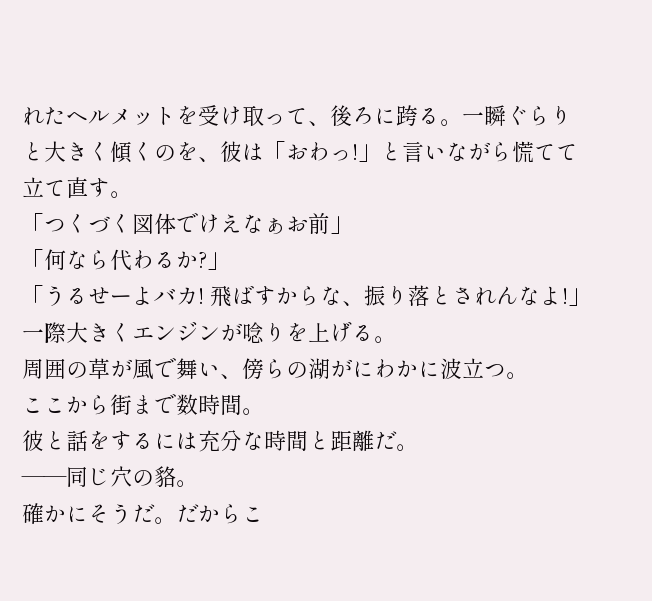れたヘルメットを受け取って、後ろに跨る。一瞬ぐらりと大きく傾くのを、彼は「おわっ!」と言いながら慌てて立て直す。
「つくづく図体でけえなぁお前」
「何なら代わるか?」
「うるせーよバカ! 飛ばすからな、振り落とされんなよ!」
一際大きくエンジンが唸りを上げる。
周囲の草が風で舞い、傍らの湖がにわかに波立つ。
ここから街まで数時間。
彼と話をするには充分な時間と距離だ。
――同じ穴の貉。
確かにそうだ。だからこ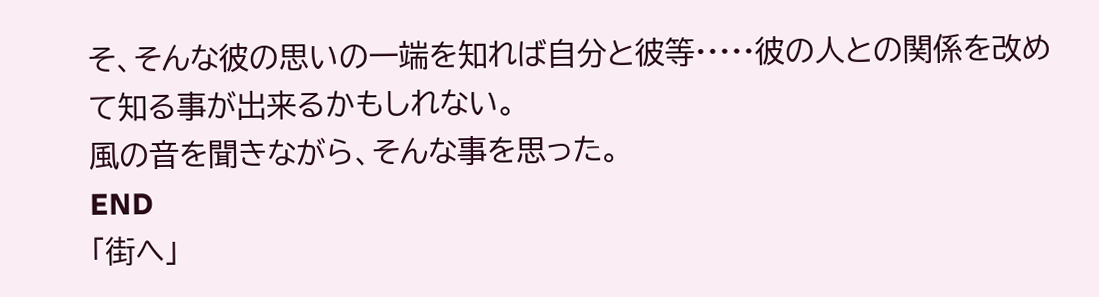そ、そんな彼の思いの一端を知れば自分と彼等·····彼の人との関係を改めて知る事が出来るかもしれない。
風の音を聞きながら、そんな事を思った。
END
「街へ」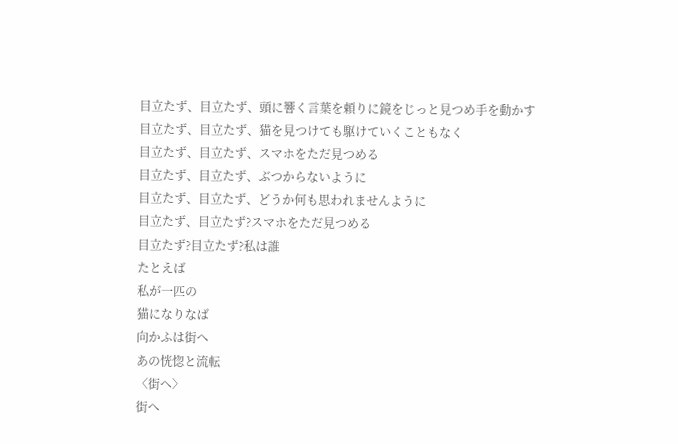目立たず、目立たず、頭に響く言葉を頼りに鏡をじっと見つめ手を動かす
目立たず、目立たず、猫を見つけても駆けていくこともなく
目立たず、目立たず、スマホをただ見つめる
目立たず、目立たず、ぶつからないように
目立たず、目立たず、どうか何も思われませんように
目立たず、目立たず?スマホをただ見つめる
目立たず?目立たず?私は誰
たとえば
私が一匹の
猫になりなば
向かふは街へ
あの恍惚と流転
〈街へ〉
街へ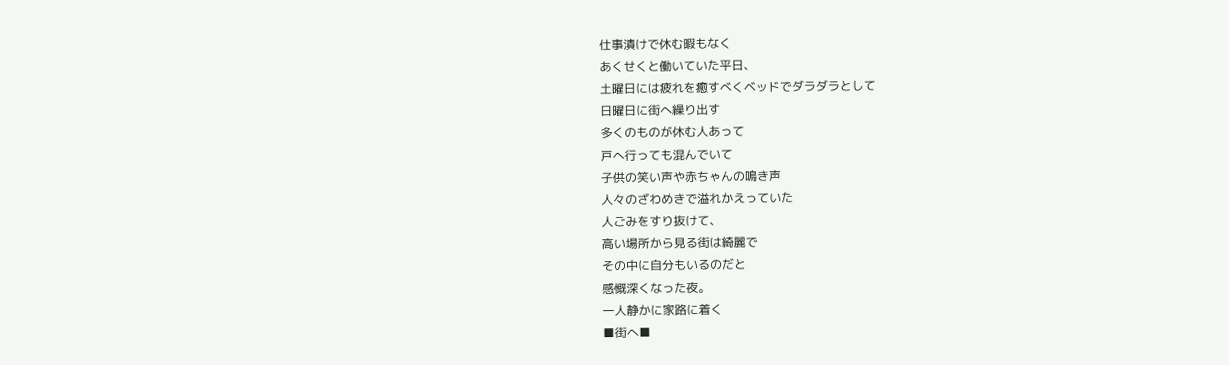仕事漬けで休む暇もなく
あくせくと働いていた平日、
土曜日には疲れを癒すべくベッドでダラダラとして
日曜日に街へ繰り出す
多くのものが休む人あって
戸へ行っても混んでいて
子供の笑い声や赤ちゃんの鳴き声
人々のざわめきで溢れかえっていた
人ごみをすり抜けて、
高い場所から見る街は綺麗で
その中に自分もいるのだと
感慨深くなった夜。
一人静かに家路に着く
■街へ■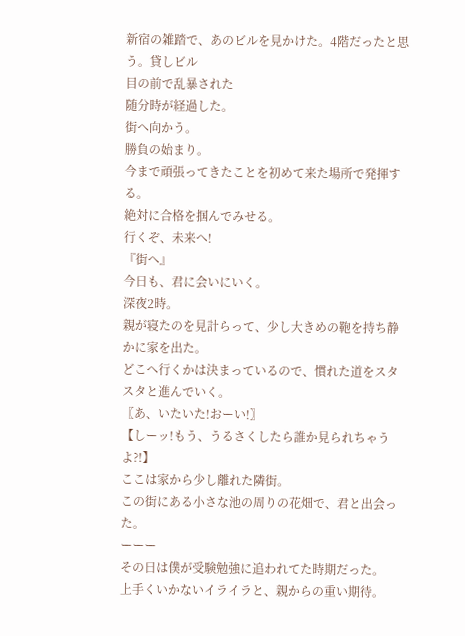新宿の雑踏で、あのビルを見かけた。4階だったと思う。貸しビル
目の前で乱暴された
随分時が経過した。
街へ向かう。
勝負の始まり。
今まで頑張ってきたことを初めて来た場所で発揮する。
絶対に合格を掴んでみせる。
行くぞ、未来へ!
『街へ』
今日も、君に会いにいく。
深夜2時。
親が寝たのを見計らって、少し大きめの鞄を持ち静かに家を出た。
どこへ行くかは決まっているので、慣れた道をスタスタと進んでいく。
〖あ、いたいた!おーい!〗
【しーッ!もう、うるさくしたら誰か見られちゃうよ?!】
ここは家から少し離れた隣街。
この街にある小さな池の周りの花畑で、君と出会った。
ーーー
その日は僕が受験勉強に追われてた時期だった。
上手くいかないイライラと、親からの重い期待。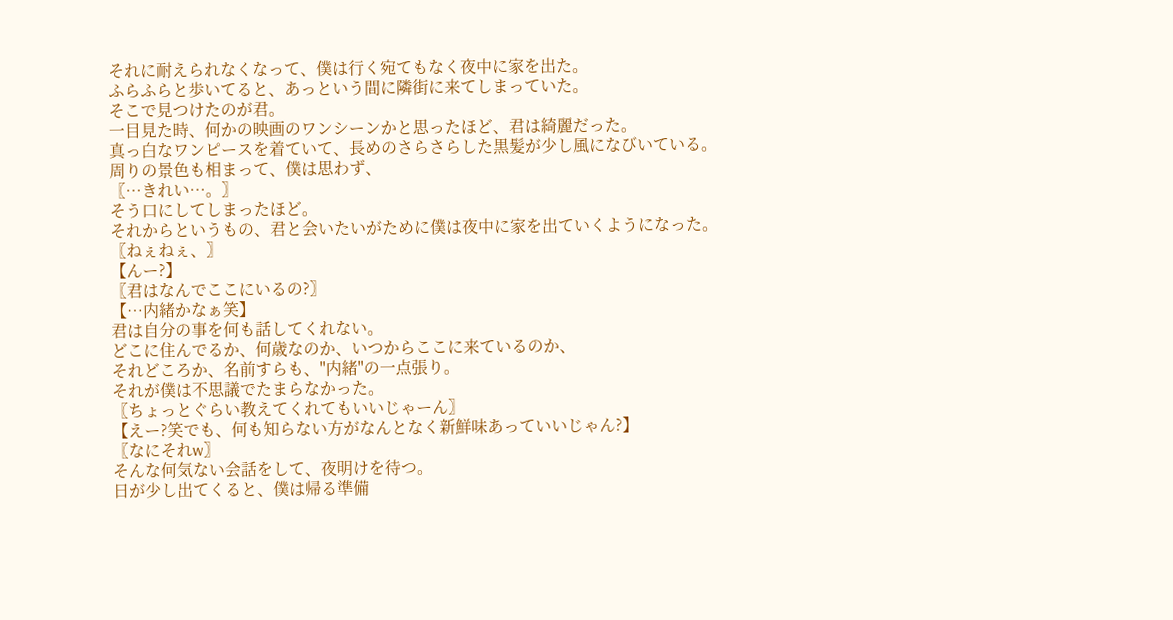それに耐えられなくなって、僕は行く宛てもなく夜中に家を出た。
ふらふらと歩いてると、あっという間に隣街に来てしまっていた。
そこで見つけたのが君。
一目見た時、何かの映画のワンシーンかと思ったほど、君は綺麗だった。
真っ白なワンピースを着ていて、長めのさらさらした黒髪が少し風になびいている。
周りの景色も相まって、僕は思わず、
〖…きれい…。〗
そう口にしてしまったほど。
それからというもの、君と会いたいがために僕は夜中に家を出ていくようになった。
〖ねぇねぇ、〗
【んー?】
〖君はなんでここにいるの?〗
【…内緒かなぁ笑】
君は自分の事を何も話してくれない。
どこに住んでるか、何歳なのか、いつからここに来ているのか、
それどころか、名前すらも、"内緒"の一点張り。
それが僕は不思議でたまらなかった。
〖ちょっとぐらい教えてくれてもいいじゃーん〗
【えー?笑でも、何も知らない方がなんとなく新鮮味あっていいじゃん?】
〖なにそれw〗
そんな何気ない会話をして、夜明けを待つ。
日が少し出てくると、僕は帰る準備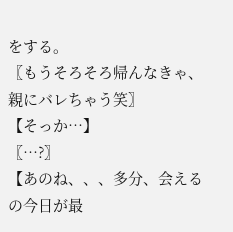をする。
〖もうそろそろ帰んなきゃ、親にバレちゃう笑〗
【そっか…】
〖…?〗
【あのね、、、多分、会えるの今日が最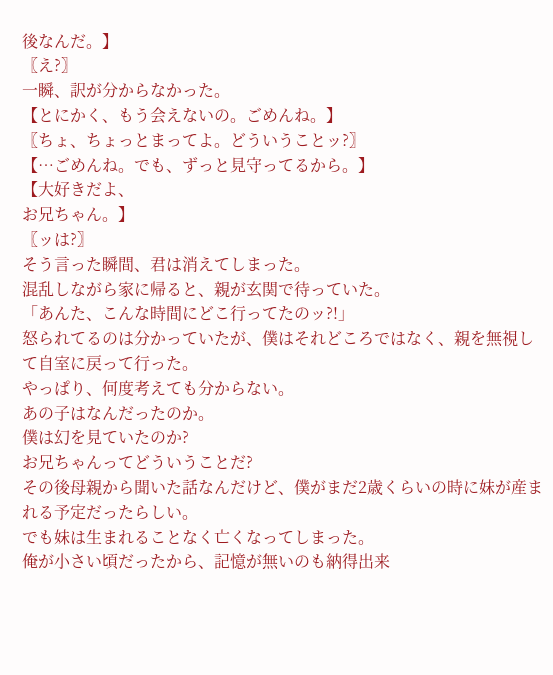後なんだ。】
〖え?〗
一瞬、訳が分からなかった。
【とにかく、もう会えないの。ごめんね。】
〖ちょ、ちょっとまってよ。どういうことッ?〗
【…ごめんね。でも、ずっと見守ってるから。】
【大好きだよ、
お兄ちゃん。】
〖ッは?〗
そう言った瞬間、君は消えてしまった。
混乱しながら家に帰ると、親が玄関で待っていた。
「あんた、こんな時間にどこ行ってたのッ?!」
怒られてるのは分かっていたが、僕はそれどころではなく、親を無視して自室に戻って行った。
やっぱり、何度考えても分からない。
あの子はなんだったのか。
僕は幻を見ていたのか?
お兄ちゃんってどういうことだ?
その後母親から聞いた話なんだけど、僕がまだ2歳くらいの時に妹が産まれる予定だったらしい。
でも妹は生まれることなく亡くなってしまった。
俺が小さい頃だったから、記憶が無いのも納得出来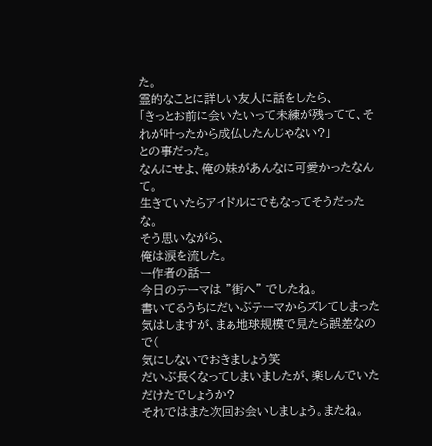た。
霊的なことに詳しい友人に話をしたら、
「きっとお前に会いたいって未練が残ってて、それが叶ったから成仏したんじゃない?」
との事だった。
なんにせよ、俺の妹があんなに可愛かったなんて。
生きていたらアイドルにでもなってそうだったな。
そう思いながら、
俺は涙を流した。
ー作者の話ー
今日のテーマは "街へ" でしたね。
書いてるうちにだいぶテーマからズレてしまった気はしますが、まぁ地球規模で見たら誤差なので(
気にしないでおきましょう笑
だいぶ長くなってしまいましたが、楽しんでいただけたでしょうか?
それではまた次回お会いしましょう。またね。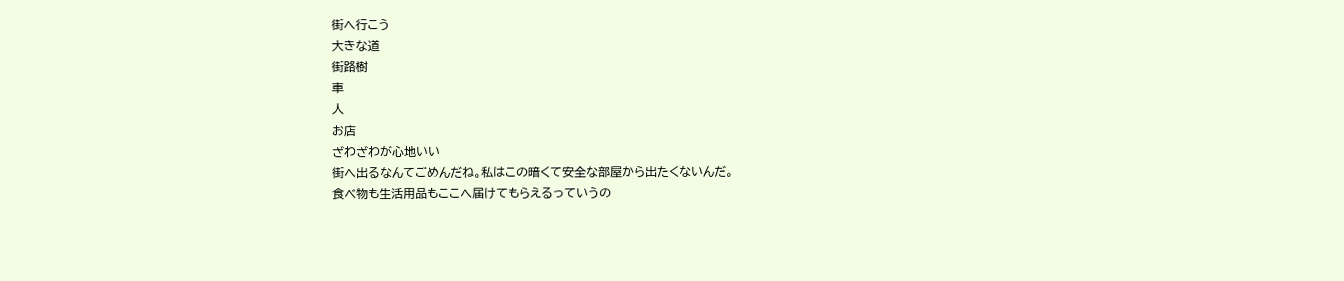街へ行こう
大きな道
街路樹
車
人
お店
ざわざわが心地いい
街へ出るなんてごめんだね。私はこの暗くて安全な部屋から出たくないんだ。
食べ物も生活用品もここへ届けてもらえるっていうの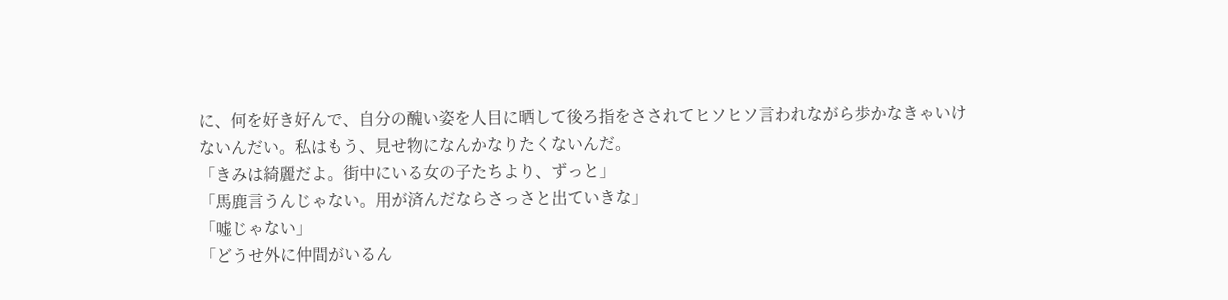に、何を好き好んで、自分の醜い姿を人目に晒して後ろ指をさされてヒソヒソ言われながら歩かなきゃいけないんだい。私はもう、見せ物になんかなりたくないんだ。
「きみは綺麗だよ。街中にいる女の子たちより、ずっと」
「馬鹿言うんじゃない。用が済んだならさっさと出ていきな」
「嘘じゃない」
「どうせ外に仲間がいるん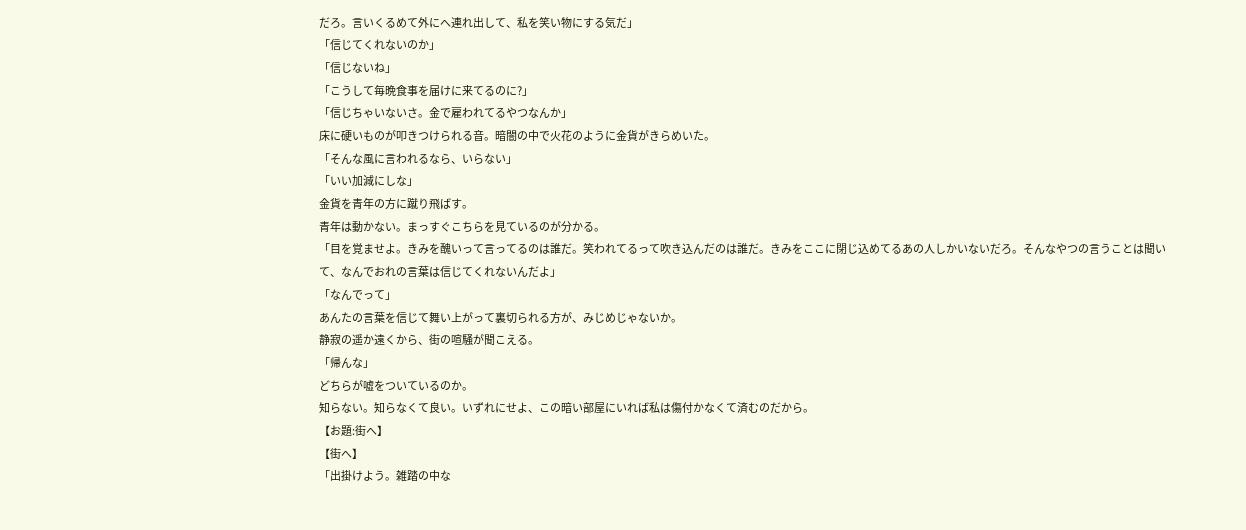だろ。言いくるめて外にへ連れ出して、私を笑い物にする気だ」
「信じてくれないのか」
「信じないね」
「こうして毎晩食事を届けに来てるのに?」
「信じちゃいないさ。金で雇われてるやつなんか」
床に硬いものが叩きつけられる音。暗闇の中で火花のように金貨がきらめいた。
「そんな風に言われるなら、いらない」
「いい加減にしな」
金貨を青年の方に蹴り飛ばす。
青年は動かない。まっすぐこちらを見ているのが分かる。
「目を覚ませよ。きみを醜いって言ってるのは誰だ。笑われてるって吹き込んだのは誰だ。きみをここに閉じ込めてるあの人しかいないだろ。そんなやつの言うことは聞いて、なんでおれの言葉は信じてくれないんだよ」
「なんでって」
あんたの言葉を信じて舞い上がって裏切られる方が、みじめじゃないか。
静寂の遥か遠くから、街の喧騒が聞こえる。
「帰んな」
どちらが嘘をついているのか。
知らない。知らなくて良い。いずれにせよ、この暗い部屋にいれば私は傷付かなくて済むのだから。
【お題:街へ】
【街へ】
「出掛けよう。雑踏の中な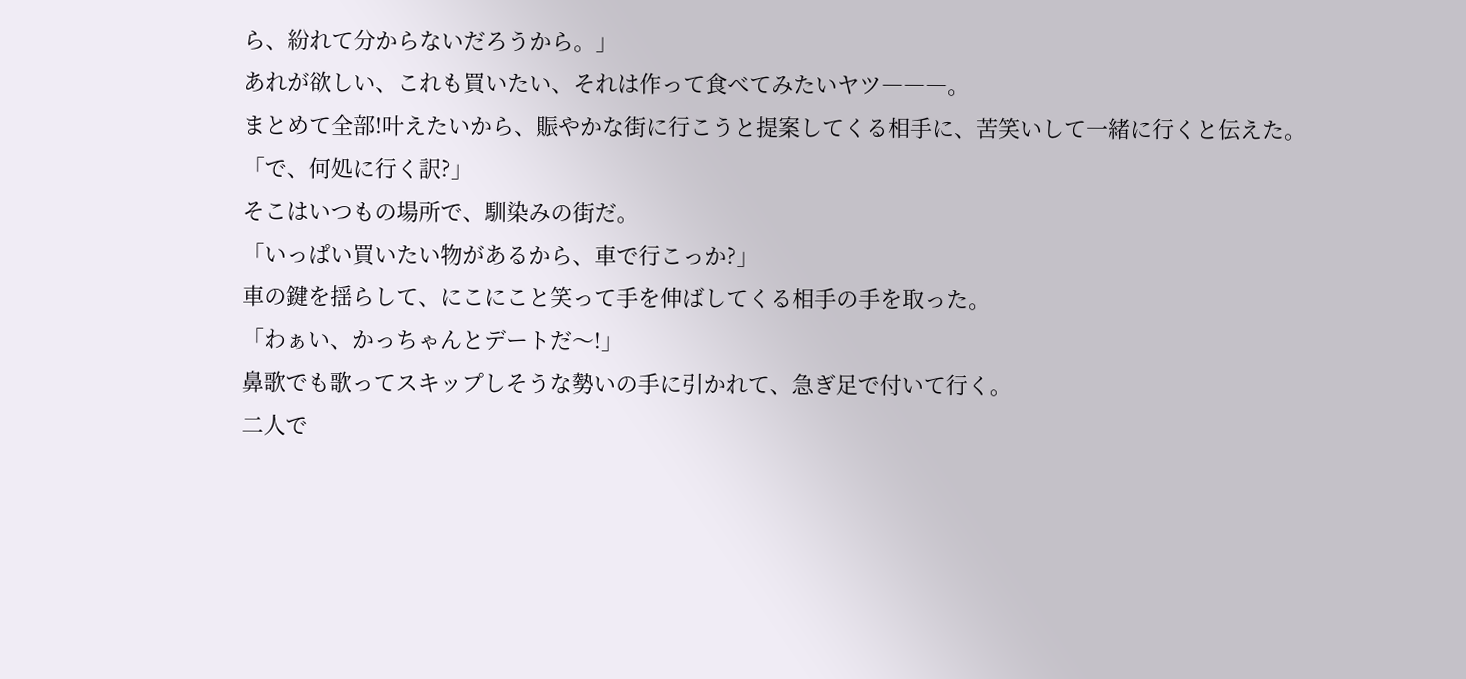ら、紛れて分からないだろうから。」
あれが欲しい、これも買いたい、それは作って食べてみたいヤツ―――。
まとめて全部!叶えたいから、賑やかな街に行こうと提案してくる相手に、苦笑いして一緒に行くと伝えた。
「で、何処に行く訳?」
そこはいつもの場所で、馴染みの街だ。
「いっぱい買いたい物があるから、車で行こっか?」
車の鍵を揺らして、にこにこと笑って手を伸ばしてくる相手の手を取った。
「わぁい、かっちゃんとデートだ〜!」
鼻歌でも歌ってスキップしそうな勢いの手に引かれて、急ぎ足で付いて行く。
二人で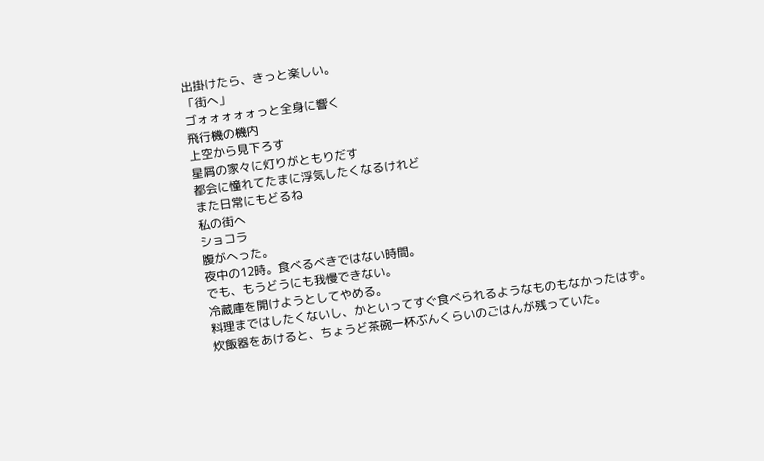出掛けたら、きっと楽しい。
「街へ」
ゴォォォォォっと全身に響く
飛行機の機内
上空から見下ろす
星屑の家々に灯りがともりだす
都会に憧れてたまに浮気したくなるけれど
また日常にもどるね
私の街へ
ショコラ
腹がへった。
夜中の12時。食べるべきではない時間。
でも、もうどうにも我慢できない。
冷蔵庫を開けようとしてやめる。
料理まではしたくないし、かといってすぐ食べられるようなものもなかったはず。
炊飯器をあけると、ちょうど茶碗一杯ぶんくらいのごはんが残っていた。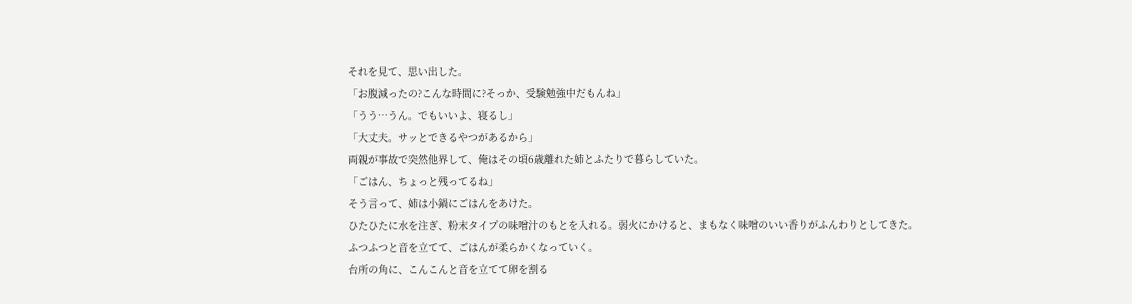それを見て、思い出した。
「お腹減ったの?こんな時間に?そっか、受験勉強中だもんね」
「うう…うん。でもいいよ、寝るし」
「大丈夫。サッとできるやつがあるから」
両親が事故で突然他界して、俺はその頃6歳離れた姉とふたりで暮らしていた。
「ごはん、ちょっと残ってるね」
そう言って、姉は小鍋にごはんをあけた。
ひたひたに水を注ぎ、粉末タイプの味噌汁のもとを入れる。弱火にかけると、まもなく味噌のいい香りがふんわりとしてきた。
ふつふつと音を立てて、ごはんが柔らかくなっていく。
台所の角に、こんこんと音を立てて卵を割る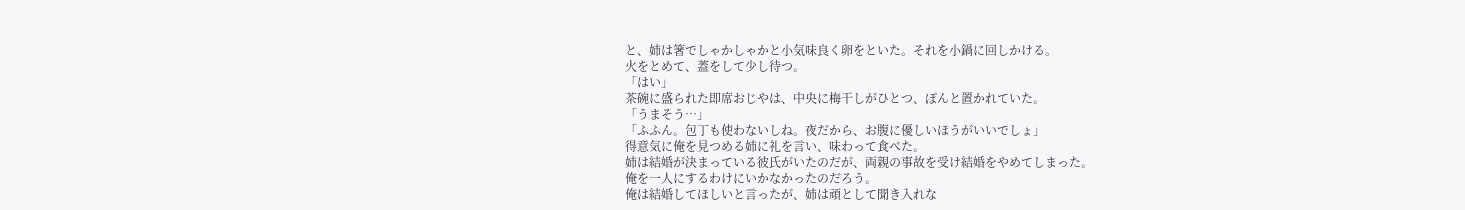と、姉は箸でしゃかしゃかと小気味良く卵をといた。それを小鍋に回しかける。
火をとめて、蓋をして少し待つ。
「はい」
茶碗に盛られた即席おじやは、中央に梅干しがひとつ、ぽんと置かれていた。
「うまそう…」
「ふふん。包丁も使わないしね。夜だから、お腹に優しいほうがいいでしょ」
得意気に俺を見つめる姉に礼を言い、味わって食べた。
姉は結婚が決まっている彼氏がいたのだが、両親の事故を受け結婚をやめてしまった。
俺を一人にするわけにいかなかったのだろう。
俺は結婚してほしいと言ったが、姉は頑として聞き入れな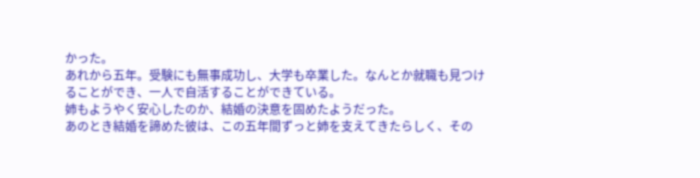かった。
あれから五年。受験にも無事成功し、大学も卒業した。なんとか就職も見つけることができ、一人で自活することができている。
姉もようやく安心したのか、結婚の決意を固めたようだった。
あのとき結婚を諦めた彼は、この五年間ずっと姉を支えてきたらしく、その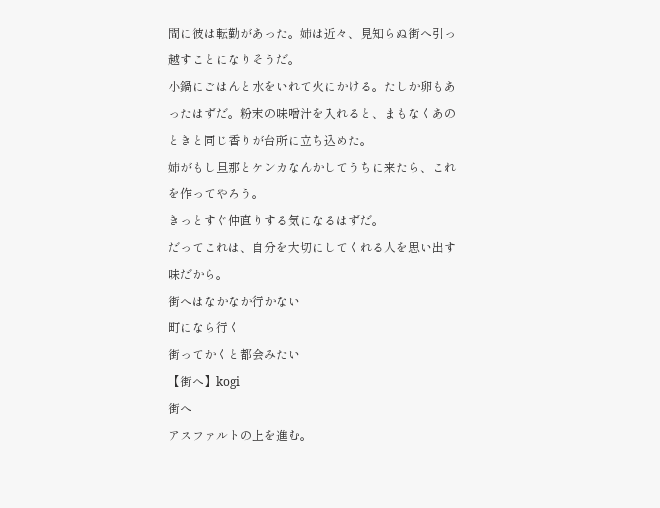間に彼は転勤があった。姉は近々、見知らぬ街へ引っ越すことになりそうだ。
小鍋にごはんと水をいれて火にかける。たしか卵もあったはずだ。粉末の味噌汁を入れると、まもなくあのときと同じ香りが台所に立ち込めた。
姉がもし旦那とケンカなんかしてうちに来たら、これを作ってやろう。
きっとすぐ仲直りする気になるはずだ。
だってこれは、自分を大切にしてくれる人を思い出す味だから。
街へはなかなか行かない
町になら行く
街ってかくと都会みたい
【街へ】kogi
街へ
アスファルトの上を進む。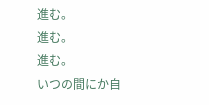進む。
進む。
進む。
いつの間にか自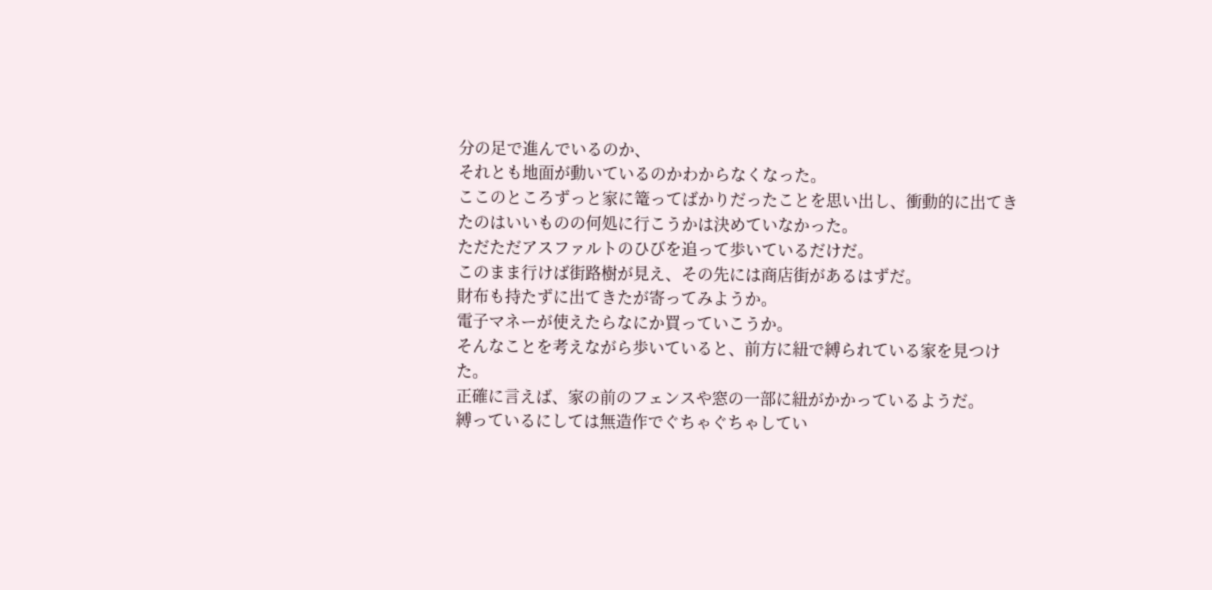分の足で進んでいるのか、
それとも地面が動いているのかわからなくなった。
ここのところずっと家に篭ってばかりだったことを思い出し、衝動的に出てきたのはいいものの何処に行こうかは決めていなかった。
ただただアスファルトのひびを追って歩いているだけだ。
このまま行けば街路樹が見え、その先には商店街があるはずだ。
財布も持たずに出てきたが寄ってみようか。
電子マネーが使えたらなにか買っていこうか。
そんなことを考えながら歩いていると、前方に紐で縛られている家を見つけた。
正確に言えば、家の前のフェンスや窓の一部に紐がかかっているようだ。
縛っているにしては無造作でぐちゃぐちゃしてい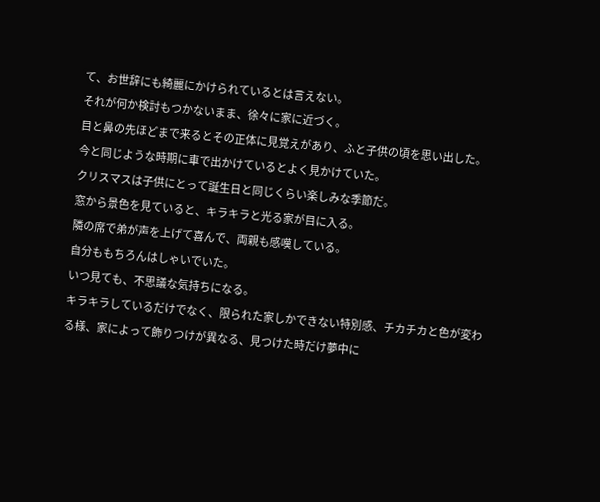て、お世辞にも綺麗にかけられているとは言えない。
それが何か検討もつかないまま、徐々に家に近づく。
目と鼻の先ほどまで来るとその正体に見覚えがあり、ふと子供の頃を思い出した。
今と同じような時期に車で出かけているとよく見かけていた。
クリスマスは子供にとって誕生日と同じくらい楽しみな季節だ。
窓から景色を見ていると、キラキラと光る家が目に入る。
隣の席で弟が声を上げて喜んで、両親も感嘆している。
自分ももちろんはしゃいでいた。
いつ見ても、不思議な気持ちになる。
キラキラしているだけでなく、限られた家しかできない特別感、チカチカと色が変わる様、家によって飾りつけが異なる、見つけた時だけ夢中に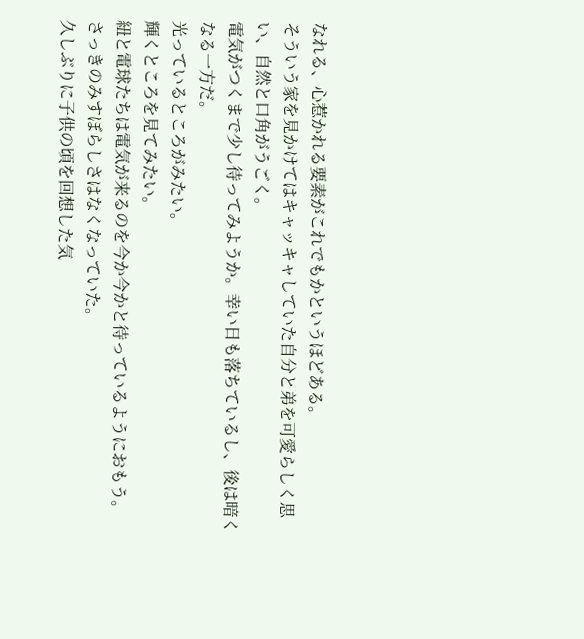なれる、心惹かれる要素がこれでもかというほどある。
そういう家を見かけてはキャッキャしていた自分と弟を可愛らしく思い、自然と口角がうごく。
電気がつくまで少し待ってみようか。幸い日も落ちているし、後は暗くなる一方だ。
光っているところがみたい。
輝くところを見てみたい。
紐と電球たちは電気が来るのを今か今かと待っているようにおもう。
さっきのみすぼらしさはなくなっていた。
久しぶりに子供の頃を回想した気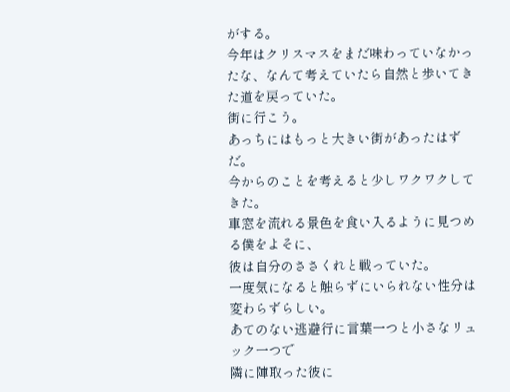がする。
今年はクリスマスをまだ味わっていなかったな、なんて考えていたら自然と歩いてきた道を戻っていた。
街に行こう。
あっちにはもっと大きい街があったはずだ。
今からのことを考えると少しワクワクしてきた。
車窓を流れる景色を食い入るように見つめる僕をよそに、
彼は自分のささくれと戦っていた。
一度気になると触らずにいられない性分は変わらずらしい。
あてのない逃避行に言葉一つと小さなリュック一つで
隣に陣取った彼に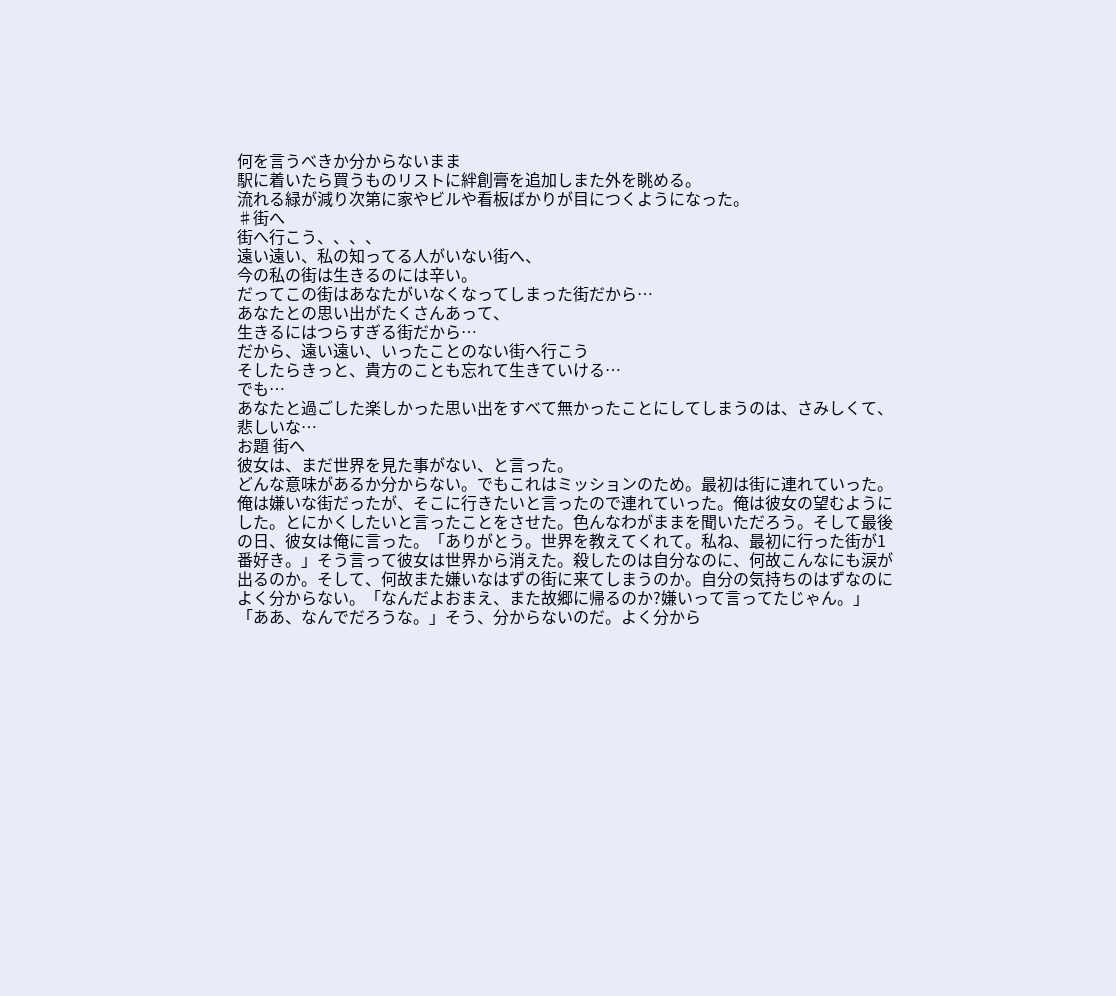何を言うべきか分からないまま
駅に着いたら買うものリストに絆創膏を追加しまた外を眺める。
流れる緑が減り次第に家やビルや看板ばかりが目につくようになった。
♯街へ
街へ行こう、、、、
遠い遠い、私の知ってる人がいない街へ、
今の私の街は生きるのには辛い。
だってこの街はあなたがいなくなってしまった街だから…
あなたとの思い出がたくさんあって、
生きるにはつらすぎる街だから…
だから、遠い遠い、いったことのない街へ行こう
そしたらきっと、貴方のことも忘れて生きていける…
でも…
あなたと過ごした楽しかった思い出をすべて無かったことにしてしまうのは、さみしくて、悲しいな…
お題 街へ
彼女は、まだ世界を見た事がない、と言った。
どんな意味があるか分からない。でもこれはミッションのため。最初は街に連れていった。俺は嫌いな街だったが、そこに行きたいと言ったので連れていった。俺は彼女の望むようにした。とにかくしたいと言ったことをさせた。色んなわがままを聞いただろう。そして最後の日、彼女は俺に言った。「ありがとう。世界を教えてくれて。私ね、最初に行った街が1番好き。」そう言って彼女は世界から消えた。殺したのは自分なのに、何故こんなにも涙が出るのか。そして、何故また嫌いなはずの街に来てしまうのか。自分の気持ちのはずなのによく分からない。「なんだよおまえ、また故郷に帰るのか?嫌いって言ってたじゃん。」「ああ、なんでだろうな。」そう、分からないのだ。よく分から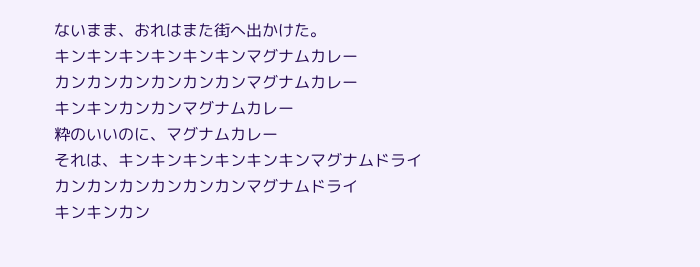ないまま、おれはまた街へ出かけた。
キンキンキンキンキンキンマグナムカレー
カンカンカンカンカンカンマグナムカレー
キンキンカンカンマグナムカレー
粋のいいのに、マグナムカレー
それは、キンキンキンキンキンキンマグナムドライ
カンカンカンカンカンカンマグナムドライ
キンキンカン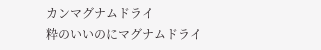カンマグナムドライ
粋のいいのにマグナムドライ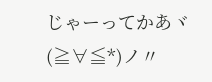じゃーってかあヾ(≧∀≦*)ノ〃